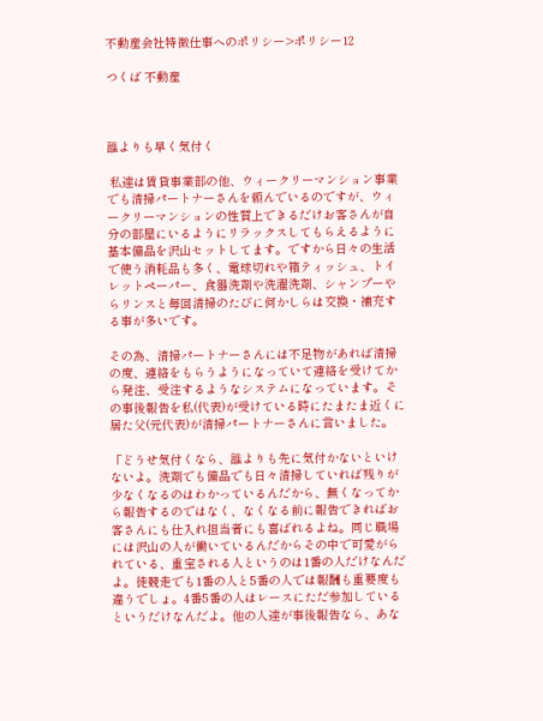不動産会社特徴仕事へのポリシー>ポリシー12

つくば 不動産



誰よりも早く気付く

 私達は賃貸事業部の他、ウィークリーマンション事業でも清掃パートナーさんを頼んでいるのですが、ウィークリーマンションの性質上できるだけお客さんが自分の部屋にいるようにリラックスしてもらえるように基本備品を沢山セットしてます。ですから日々の生活で使う消耗品も多く、電球切れや箱ティッシュ、トイレットペーパー、食器洗剤や洗濯洗剤、シャンプーやらリンスと毎回清掃のたびに何かしらは交換・補充する事が多いです。

その為、清掃パートナーさんには不足物があれば清掃の度、連絡をもらうようになっていて連絡を受けてから発注、受注するようなシステムになっています。その事後報告を私(代表)が受けている時にたまたま近くに居た父(元代表)が清掃パートナーさんに言いました。

「どうせ気付くなら、誰よりも先に気付かないといけないよ。洗剤でも備品でも日々清掃していれば残りが少なくなるのはわかっているんだから、無くなってから報告するのではなく、なくなる前に報告できればお客さんにも仕入れ担当者にも喜ばれるよね。同じ職場には沢山の人が働いているんだからその中で可愛がられている、重宝される人というのは1番の人だけなんだよ。徒競走でも1番の人と5番の人では報酬も重要度も違うでしょ。4番5番の人はレースにただ参加しているというだけなんだよ。他の人達が事後報告なら、あな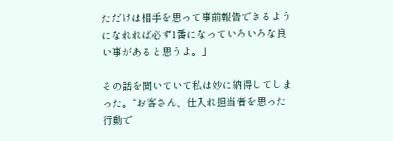ただけは相手を思って事前報告できるようになれれば必ず1番になっていろいろな良い事があると思うよ。」

その話を聞いていて私は妙に納得してしまった。“お客さん、仕入れ担当者を思った行動で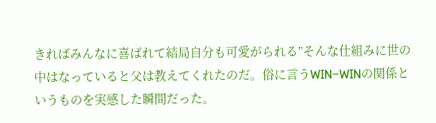きればみんなに喜ばれて結局自分も可愛がられる”そんな仕組みに世の中はなっていると父は教えてくれたのだ。俗に言うWIN−WINの関係というものを実感した瞬間だった。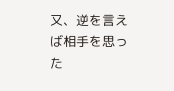又、逆を言えば相手を思った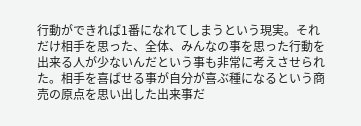行動ができれば1番になれてしまうという現実。それだけ相手を思った、全体、みんなの事を思った行動を出来る人が少ないんだという事も非常に考えさせられた。相手を喜ばせる事が自分が喜ぶ種になるという商売の原点を思い出した出来事だ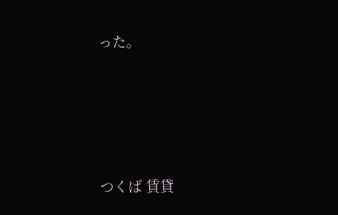った。




つくば 賃貸